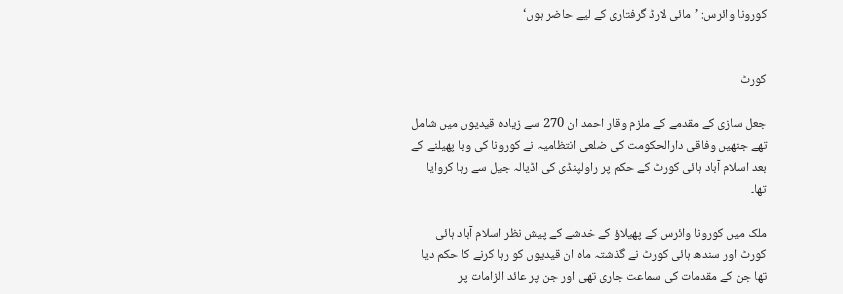کورونا وائرس: ’مائی لارڈ گرفتاری کے لیے حاضر ہوں‘


کورٹ

جعل سازی کے مقدمے کے ملزم وقار احمد ان 270 سے زیادہ قیدیوں میں شامل تھے جنھیں وفاقی دارالحکومت کی ضلعی انتظامیہ نے کورونا کی وبا پھیلنے کے بعد اسلام آباد ہائی کورٹ کے حکم پر راولپنڈی کی اڈیالہ جیل سے رہا کروایا تھا۔

ملک میں کورونا وائرس کے پھیلاؤ کے خدشے کے پیش نظر اسلام آباد ہائی کورٹ اور سندھ ہائی کورٹ نے گذشتہ ماہ ان قیدیوں کو رہا کرنے کا حکم دیا تھا جن کے مقدمات کی سماعت جاری تھی اور جن پر عائد الزامات پر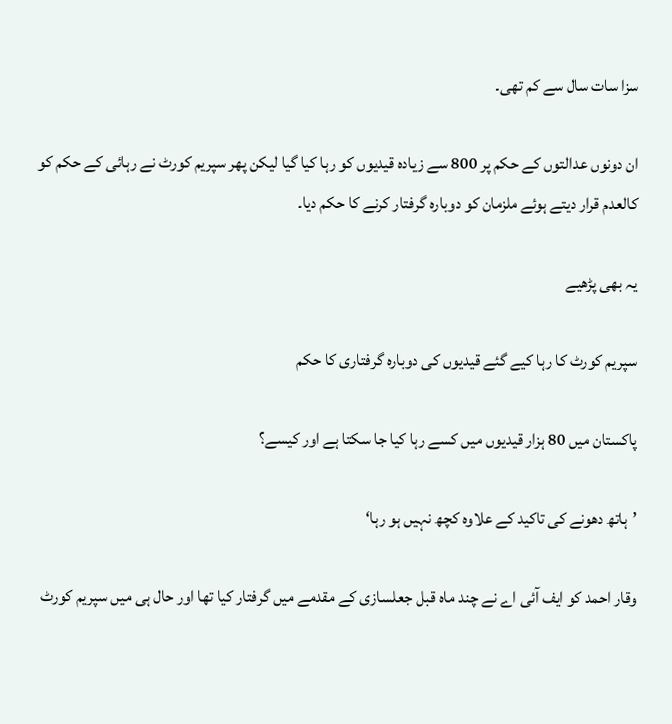سزا سات سال سے کم تھی۔

ان دونوں عدالتوں کے حکم پر 800 سے زیادہ قیدیوں کو رہا کیا گیا لیکن پھر سپریم کورٹ نے رہائی کے حکم کو کالعدم قرار دیتے ہوئے ملزمان کو دوبارہ گرفتار کرنے کا حکم دیا۔

یہ بھی پڑھیے

سپریم کورٹ کا رہا کیے گئے قیدیوں کی دوبارہ گرفتاری کا حکم

پاکستان میں 80 ہزار قیدیوں میں کسے رہا کیا جا سکتا ہے اور کیسے؟

’ہاتھ دھونے کی تاکید کے علاوہ کچھ نہیں ہو رہا‘

وقار احمد کو ایف آئی اے نے چند ماہ قبل جعلسازی کے مقدمے میں گرفتار کیا تھا اور حال ہی میں سپریم کورٹ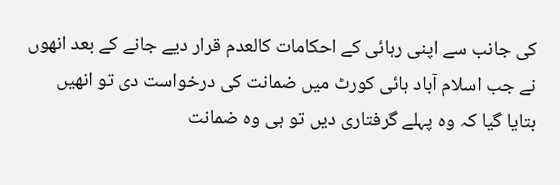کی جانب سے اپنی رہائی کے احکامات کالعدم قرار دیے جانے کے بعد انھوں نے جب اسلام آباد ہائی کورٹ میں ضمانت کی درخواست دی تو انھیں بتایا گیا کہ وہ پہلے گرفتاری دیں تو ہی وہ ضمانت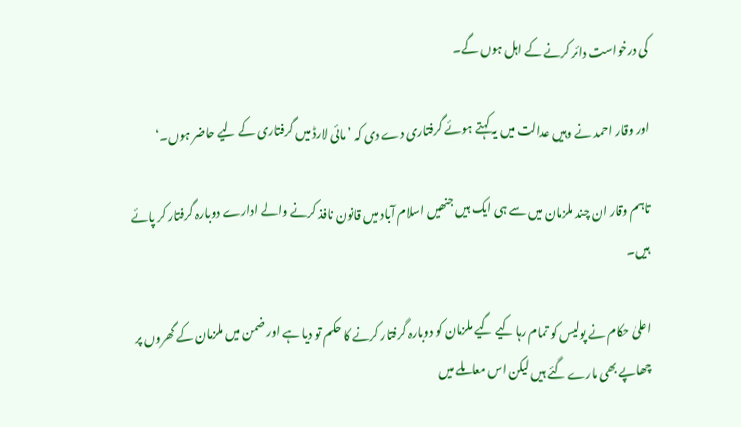کی درخواست دائر کرنے کے اہل ہوں گے۔

اور وقار احمد نے وہیں عدالت میں یہ کہتے ہوئے گرفتاری دے دی کہ ’مائی لارڈ میں گرفتاری کے لیے حاضر ہوں۔‘

تاہم وقار ان چند ملزمان میں سے ہی ایک ہیں جنھیں اسلام آباد میں قانون نافذ کرنے والے ادارے دوبارہ گرفتار کر پائے ہیں۔

اعلیٰ حکام نے پولیس کو تمام رہا کیے گیے ملزمان کو دوبارہ گرفتار کرنے کا حکم تو دیا ہے اور ضمن میں ملزمان کے گھروں پر چھاپے بھی مارے گئے ہیں لیکن اس معاملے میں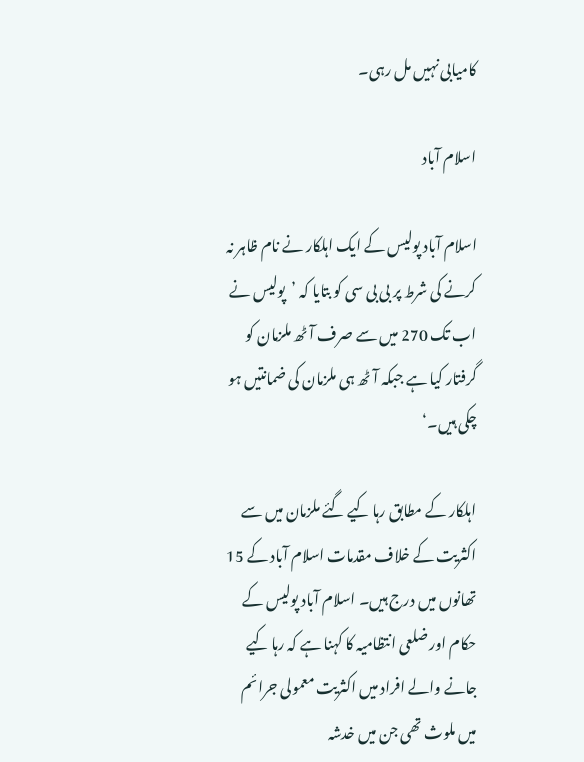کامیابی نہیں مل رہی۔

اسلام آباد

اسلام آباد پولیس کے ایک اہلکار نے نام ظاہر نہ کرنے کی شرط پر بی بی سی کو بتایا کہ ’پولیس نے اب تک 270 میں سے صرف آٹھ ملزمان کو گرفتار کیا ہے جبکہ آٹھ ہی ملزمان کی ضمانتیں ہو چکی ہیں۔‘

اہلکار کے مطابق رہا کیے گئے ملزمان میں سے اکثریت کے خلاف مقدمات اسلام آباد کے 15 تھانوں میں درج ہیں۔ اسلام آباد پولیس کے حکام اور ضلعی انتظامیہ کا کہنا ہے کہ رہا کیے جانے والے افراد میں اکثریت معمولی جرائم میں ملوث تھی جن میں خدشہ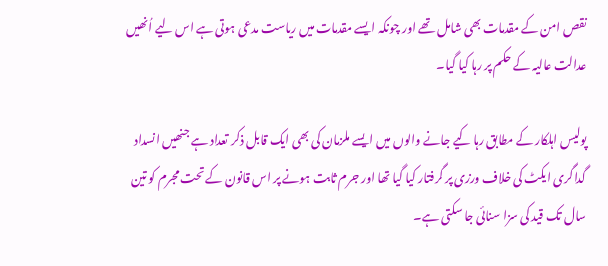نقص امن کے مقدمات بھی شامل تھے اور چونکہ ایسے مقدمات میں ریاست مدعی ہوتی ہے اس لیے اُنھیں عدالت عالیہ کے حکم پر رہا کیا گیا۔

پولیس اہلکار کے مطابق رہا کیے جانے والوں میں ایسے ملزمان کی بھی ایک قابل ذکر تعداد ہے جنھیں انسداد گداگری ایکٹ کی خلاف ورزی پر گرفتار کیا گیا تھا اور جرم ثابت ہونے پر اس قانون کے تحت مجرم کو تین سال تک قید کی سزا سنائی جا سکتی ہے۔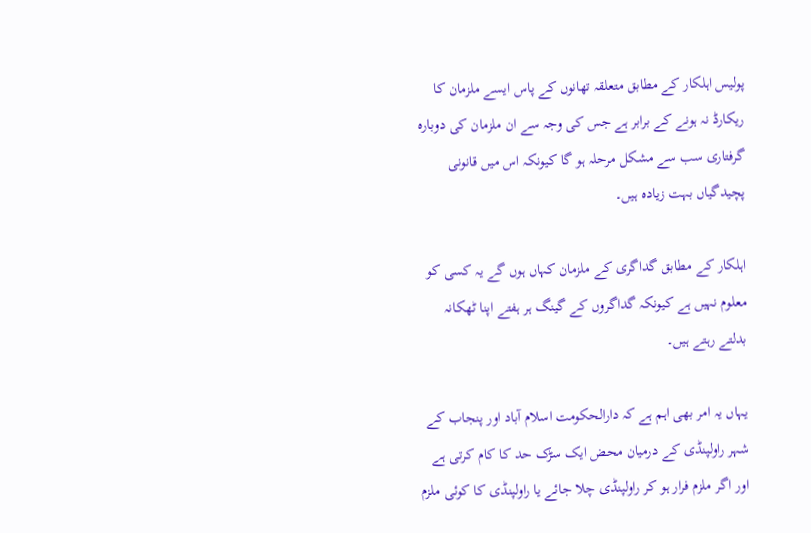پولیس اہلکار کے مطابق متعلقہ تھانوں کے پاس ایسے ملزمان کا ریکارڈ نہ ہونے کے برابر ہے جس کی وجہ سے ان ملزمان کی دوبارہ گرفتاری سب سے مشکل مرحلہ ہو گا کیونکہ اس میں قانونی پچیدگیاں بہت زیادہ ہیں۔

اہلکار کے مطابق گداگری کے ملزمان کہاں ہوں گے یہ کسی کو معلوم نہیں ہے کیونکہ گداگروں کے گینگ ہر ہفتے اپنا ٹھکانہ بدلتے رہتے ہیں۔

یہاں یہ امر بھی اہم ہے کہ دارالحکومت اسلام آباد اور پنجاب کے شہر راولپنڈی کے درمیان محض ایک سڑک حد کا کام کرتی ہے اور اگر ملزم فرار ہو کر راولپنڈی چلا جائے یا راولپنڈی کا کوئی ملزم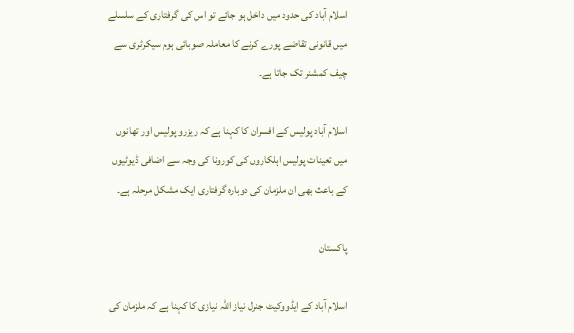اسلام آباد کی حدود میں داخل ہو جائے تو اس کی گرفتاری کے سلسلے میں قانونی تقاضے پورے کرنے کا معاملہ صوبائی ہوم سیکرٹری سے چیف کمشنر تک جاتا ہے۔

اسلام آباد پولیس کے افسران کا کہنا ہے کہ ریزرو پولیس اور تھانوں میں تعینات پولیس اہلکاروں کی کورونا کی وجہ سے اضافی ڈیوٹیوں کے باعث بھی ان ملزمان کی دوبارہ گرفتاری ایک مشکل مرحلہ ہے۔

پاکستان

اسلام آباد کے ایڈووکیٹ جنرل نیاز اللہ نیازی کا کہنا ہے کہ ملزمان کی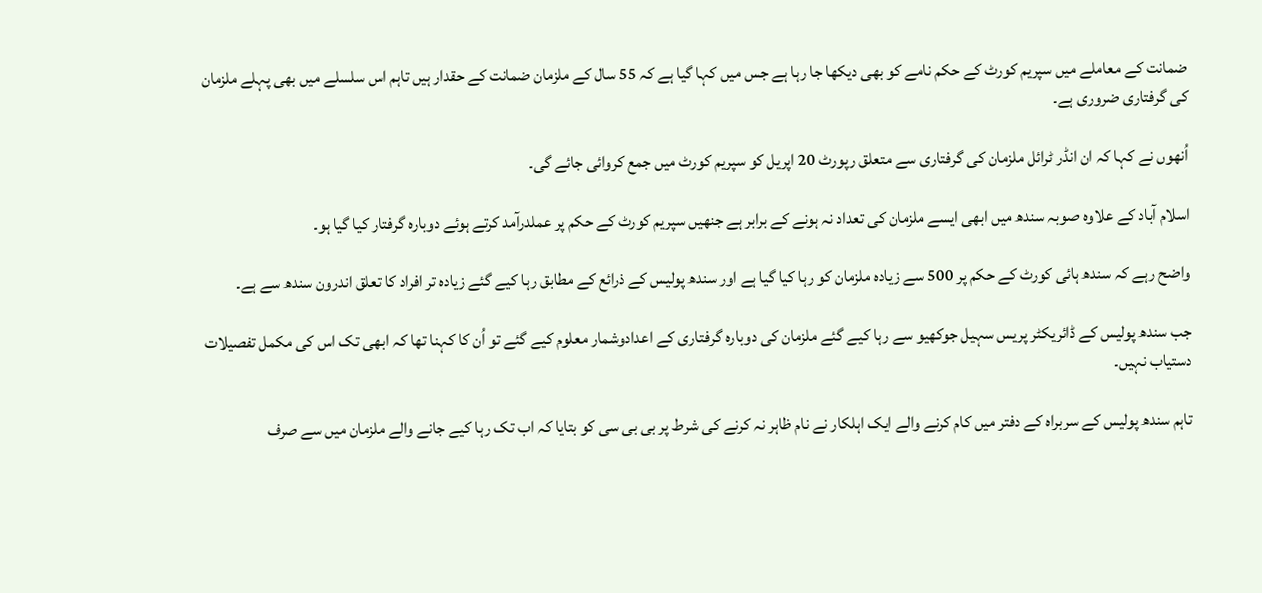ضمانت کے معاملے میں سپریم کورٹ کے حکم نامے کو بھی دیکھا جا رہا ہے جس میں کہا گیا ہے کہ 55 سال کے ملزمان ضمانت کے حقدار ہیں تاہم اس سلسلے میں بھی پہلے ملزمان کی گرفتاری ضروری ہے۔

اُنھوں نے کہا کہ ان انڈر ٹرائل ملزمان کی گرفتاری سے متعلق رپورٹ 20 اپریل کو سپریم کورٹ میں جمع کروائی جائے گی۔

اسلام آباد کے علاوہ صوبہ سندھ میں ابھی ایسے ملزمان کی تعداد نہ ہونے کے برابر ہے جنھیں سپریم کورٹ کے حکم پر عملدرآمد کرتے ہوئے دوبارہ گرفتار کیا گیا ہو۔

واضح رہے کہ سندھ ہائی کورٹ کے حکم پر 500 سے زیادہ ملزمان کو رہا کیا گیا ہے اور سندھ پولیس کے ذرائع کے مطابق رہا کیے گئے زیادہ تر افراد کا تعلق اندرون سندھ سے ہے۔

جب سندھ پولیس کے ڈائریکٹر پریس سہیل جوکھیو سے رہا کیے گئے ملزمان کی دوبارہ گرفتاری کے اعدادوشمار معلوم کیے گئے تو اُن کا کہنا تھا کہ ابھی تک اس کی مکمل تفصیلات دستیاب نہیں۔

تاہم سندھ پولیس کے سربراہ کے دفتر میں کام کرنے والے ایک اہلکار نے نام ظاہر نہ کرنے کی شرط پر بی بی سی کو بتایا کہ اب تک رہا کیے جانے والے ملزمان میں سے صرف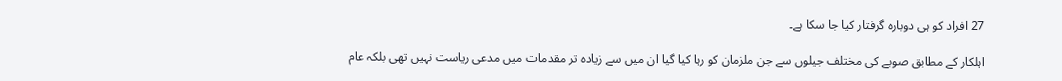27 افراد کو ہی دوبارہ گرفتار کیا جا سکا ہے۔

اہلکار کے مطابق صوبے کی مختلف جیلوں سے جن ملزمان کو رہا کیا گیا ان میں سے زیادہ تر مقدمات میں مدعی ریاست نہیں تھی بلکہ عام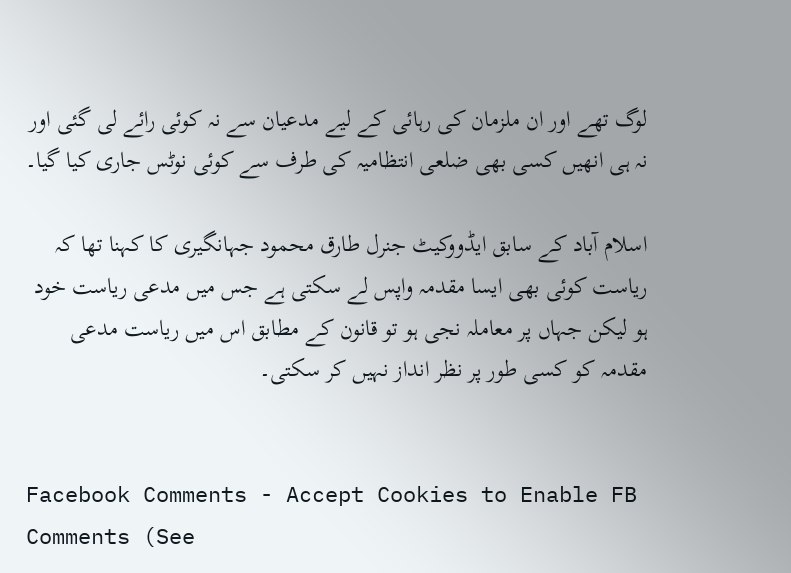لوگ تھے اور ان ملزمان کی رہائی کے لیے مدعیان سے نہ کوئی رائے لی گئی اور نہ ہی انھیں کسی بھی ضلعی انتظامیہ کی طرف سے کوئی نوٹس جاری کیا گیا۔

اسلام آباد کے سابق ایڈووکیٹ جنرل طارق محمود جہانگیری کا کہنا تھا کہ ریاست کوئی بھی ایسا مقدمہ واپس لے سکتی ہے جس میں مدعی ریاست خود ہو لیکن جہاں پر معاملہ نجی ہو تو قانون کے مطابق اس میں ریاست مدعی مقدمہ کو کسی طور پر نظر انداز نہیں کر سکتی۔


Facebook Comments - Accept Cookies to Enable FB Comments (See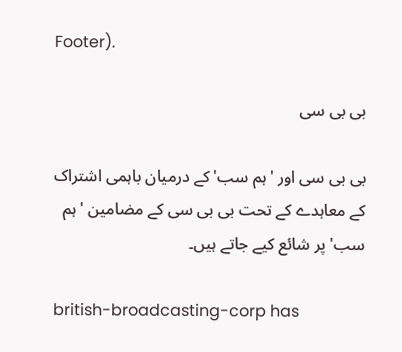Footer).

بی بی سی

بی بی سی اور 'ہم سب' کے درمیان باہمی اشتراک کے معاہدے کے تحت بی بی سی کے مضامین 'ہم سب' پر شائع کیے جاتے ہیں۔

british-broadcasting-corp has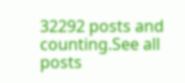32292 posts and counting.See all posts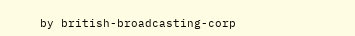by british-broadcasting-corp